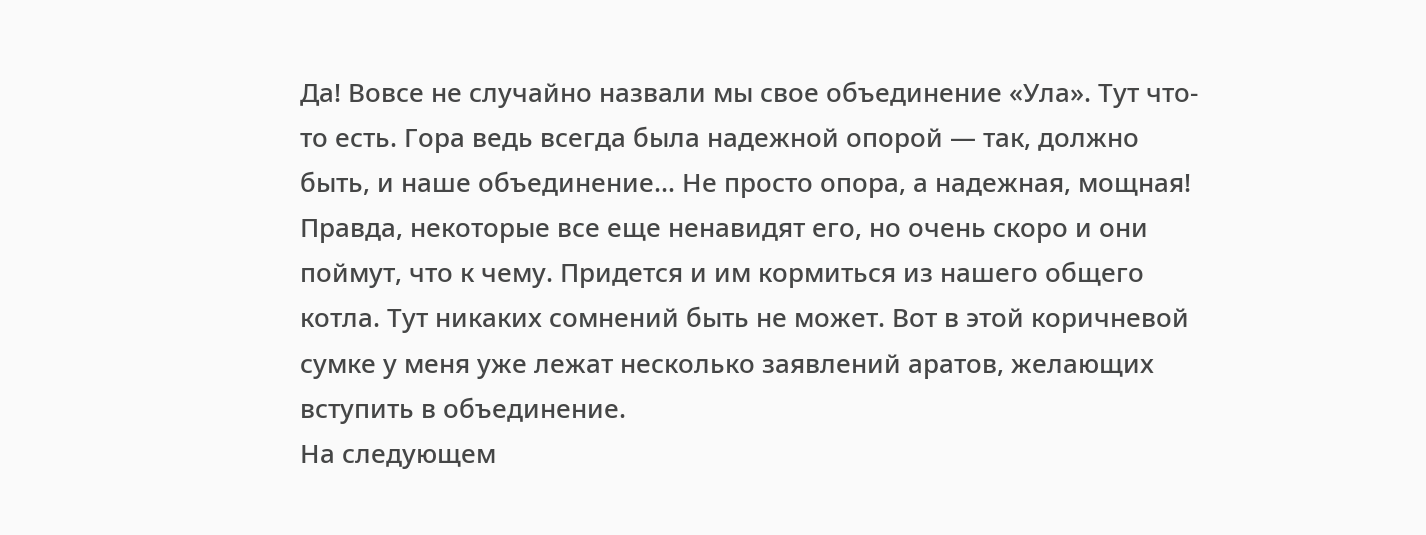Да! Вовсе не случайно назвали мы свое объединение «Ула». Тут что-то есть. Гора ведь всегда была надежной опорой — так, должно быть, и наше объединение… Не просто опора, а надежная, мощная! Правда, некоторые все еще ненавидят его, но очень скоро и они поймут, что к чему. Придется и им кормиться из нашего общего котла. Тут никаких сомнений быть не может. Вот в этой коричневой сумке у меня уже лежат несколько заявлений аратов, желающих вступить в объединение.
На следующем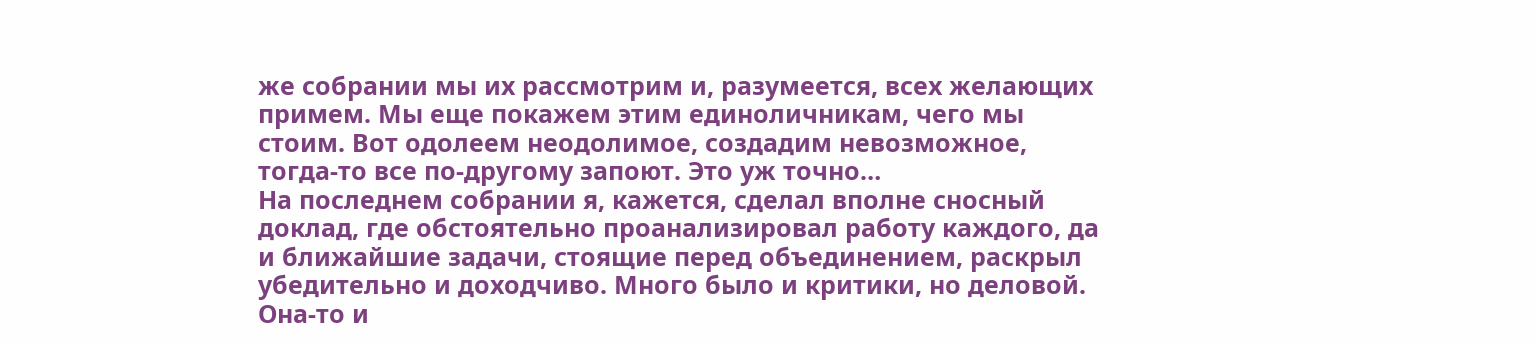же собрании мы их рассмотрим и, разумеется, всех желающих примем. Мы еще покажем этим единоличникам, чего мы стоим. Вот одолеем неодолимое, создадим невозможное, тогда-то все по-другому запоют. Это уж точно…
На последнем собрании я, кажется, сделал вполне сносный доклад, где обстоятельно проанализировал работу каждого, да и ближайшие задачи, стоящие перед объединением, раскрыл убедительно и доходчиво. Много было и критики, но деловой. Она-то и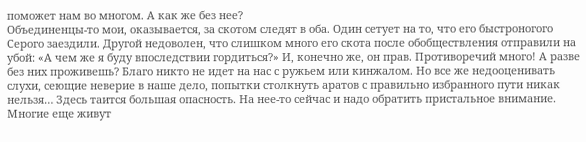поможет нам во многом. А как же без нее?
Объединенцы-то мои, оказывается, за скотом следят в оба. Один сетует на то, что его быстроногого Серого заездили. Другой недоволен, что слишком много его скота после обобществления отправили на убой: «А чем же я буду впоследствии гордиться?» И, конечно же, он прав. Противоречий много! А разве без них проживешь? Благо никто не идет на нас с ружьем или кинжалом. Но все же недооценивать слухи, сеющие неверие в наше дело, попытки столкнуть аратов с правильно избранного пути никак нельзя… Здесь таится большая опасность. На нее-то сейчас и надо обратить пристальное внимание. Многие еще живут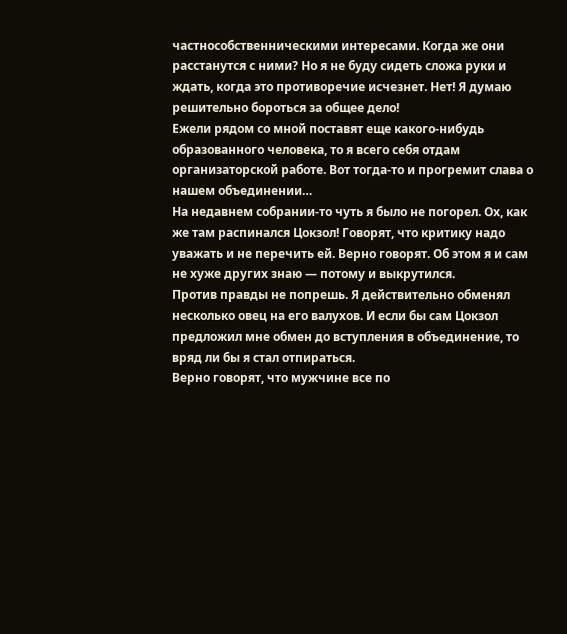частнособственническими интересами. Когда же они расстанутся с ними? Но я не буду сидеть сложа руки и ждать, когда это противоречие исчезнет. Нет! Я думаю решительно бороться за общее дело!
Ежели рядом со мной поставят еще какого-нибудь образованного человека, то я всего себя отдам организаторской работе. Вот тогда-то и прогремит слава о нашем объединении…
На недавнем собрании-то чуть я было не погорел. Ох, как же там распинался Цокзол! Говорят, что критику надо уважать и не перечить ей. Верно говорят. Об этом я и сам не хуже других знаю — потому и выкрутился.
Против правды не попрешь. Я действительно обменял несколько овец на его валухов. И если бы сам Цокзол предложил мне обмен до вступления в объединение, то вряд ли бы я стал отпираться.
Верно говорят, что мужчине все по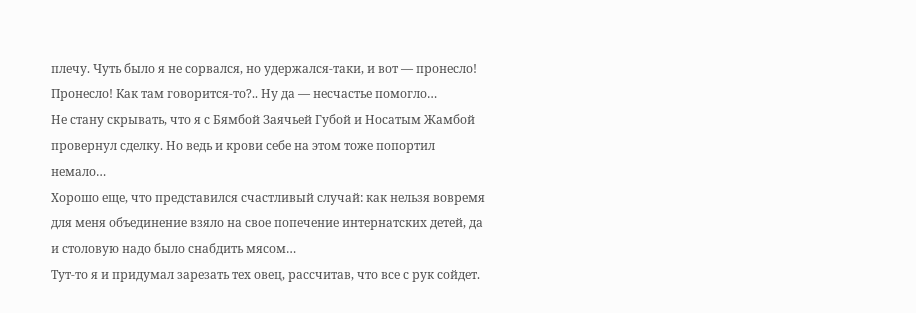плечу. Чуть было я не сорвался, но удержался-таки, и вот — пронесло! Пронесло! Как там говорится-то?.. Ну да — несчастье помогло…
Не стану скрывать, что я с Бямбой Заячьей Губой и Носатым Жамбой провернул сделку. Но ведь и крови себе на этом тоже попортил немало…
Хорошо еще, что представился счастливый случай: как нельзя вовремя для меня объединение взяло на свое попечение интернатских детей, да и столовую надо было снабдить мясом…
Тут-то я и придумал зарезать тех овец, рассчитав, что все с рук сойдет.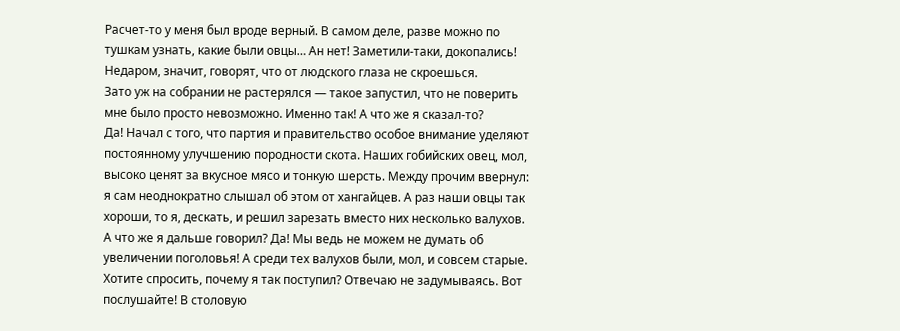Расчет-то у меня был вроде верный. В самом деле, разве можно по тушкам узнать, какие были овцы… Ан нет! Заметили-таки, докопались! Недаром, значит, говорят, что от людского глаза не скроешься.
Зато уж на собрании не растерялся — такое запустил, что не поверить мне было просто невозможно. Именно так! А что же я сказал-то?
Да! Начал с того, что партия и правительство особое внимание уделяют постоянному улучшению породности скота. Наших гобийских овец, мол, высоко ценят за вкусное мясо и тонкую шерсть. Между прочим ввернул: я сам неоднократно слышал об этом от хангайцев. А раз наши овцы так хороши, то я, дескать, и решил зарезать вместо них несколько валухов.
А что же я дальше говорил? Да! Мы ведь не можем не думать об увеличении поголовья! А среди тех валухов были, мол, и совсем старые. Хотите спросить, почему я так поступил? Отвечаю не задумываясь. Вот послушайте! В столовую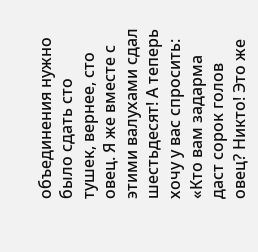объединения нужно было сдать сто тушек, вернее, сто овец. Я же вместе с этими валухами сдал шестьдесят! А теперь хочу у вас спросить: «Кто вам задарма даст сорок голов овец? Никто! Это же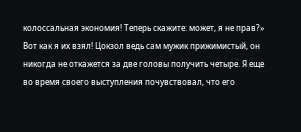колоссальная экономия! Теперь скажите: может, я не прав?»
Вот как я их взял! Цокзол ведь сам мужик прижимистый, он никогда не откажется за две головы получить четыре. Я еще во время своего выступления почувствовал, что его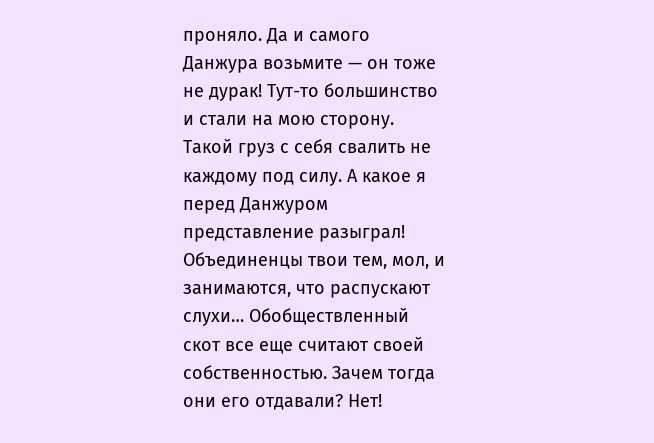проняло. Да и самого Данжура возьмите — он тоже не дурак! Тут-то большинство и стали на мою сторону.
Такой груз с себя свалить не каждому под силу. А какое я перед Данжуром представление разыграл! Объединенцы твои тем, мол, и занимаются, что распускают слухи… Обобществленный скот все еще считают своей собственностью. Зачем тогда они его отдавали? Нет!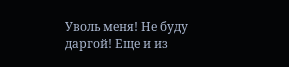Уволь меня! Не буду даргой! Еще и из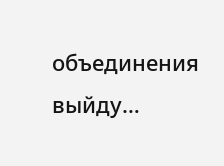объединения выйду…